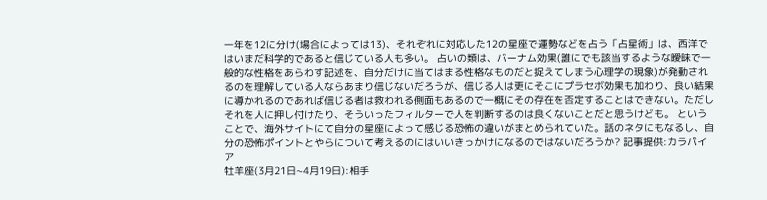一年を12に分け(場合によっては13)、それぞれに対応した12の星座で運勢などを占う「占星術」は、西洋ではいまだ科学的であると信じている人も多い。 占いの類は、バーナム効果(誰にでも該当するような曖昧で一般的な性格をあらわす記述を、自分だけに当てはまる性格なものだと捉えてしまう心理学の現象)が発動されるのを理解している人ならあまり信じないだろうが、信じる人は更にそこにプラセボ効果も加わり、良い結果に導かれるのであれば信じる者は救われる側面もあるので一概にその存在を否定することはできない。ただしそれを人に押し付けたり、そういったフィルターで人を判断するのは良くないことだと思うけども。 ということで、海外サイトにて自分の星座によって感じる恐怖の違いがまとめられていた。話のネタにもなるし、自分の恐怖ポイントとやらについて考えるのにはいいきっかけになるのではないだろうか? 記事提供:カラパイア
牡羊座(3月21日~4月19日):相手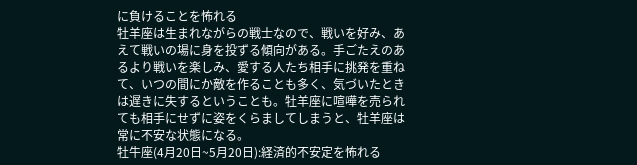に負けることを怖れる
牡羊座は生まれながらの戦士なので、戦いを好み、あえて戦いの場に身を投ずる傾向がある。手ごたえのあるより戦いを楽しみ、愛する人たち相手に挑発を重ねて、いつの間にか敵を作ることも多く、気づいたときは遅きに失するということも。牡羊座に喧嘩を売られても相手にせずに姿をくらましてしまうと、牡羊座は常に不安な状態になる。
牡牛座(4月20日~5月20日):経済的不安定を怖れる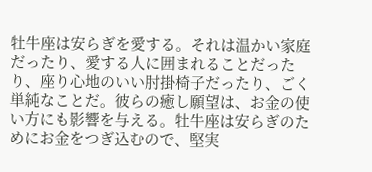牡牛座は安らぎを愛する。それは温かい家庭だったり、愛する人に囲まれることだったり、座り心地のいい肘掛椅子だったり、ごく単純なことだ。彼らの癒し願望は、お金の使い方にも影響を与える。牡牛座は安らぎのためにお金をつぎ込むので、堅実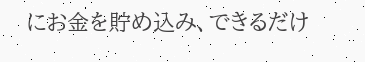にお金を貯め込み、できるだけ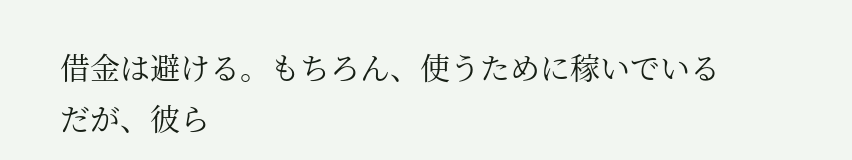借金は避ける。もちろん、使うために稼いでいるだが、彼ら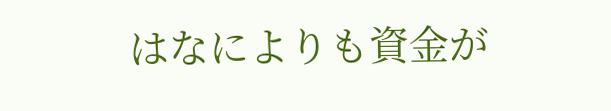はなによりも資金が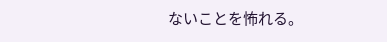ないことを怖れる。